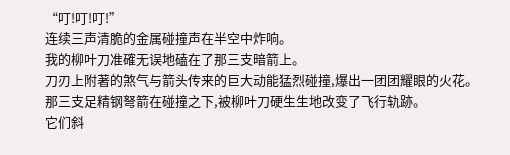“叮!叮!叮!”
连续三声清脆的金属碰撞声在半空中炸响。
我的柳叶刀准確无误地磕在了那三支暗箭上。
刀刃上附著的煞气与箭头传来的巨大动能猛烈碰撞,爆出一团团耀眼的火花。
那三支足精钢弩箭在碰撞之下,被柳叶刀硬生生地改变了飞行轨跡。
它们斜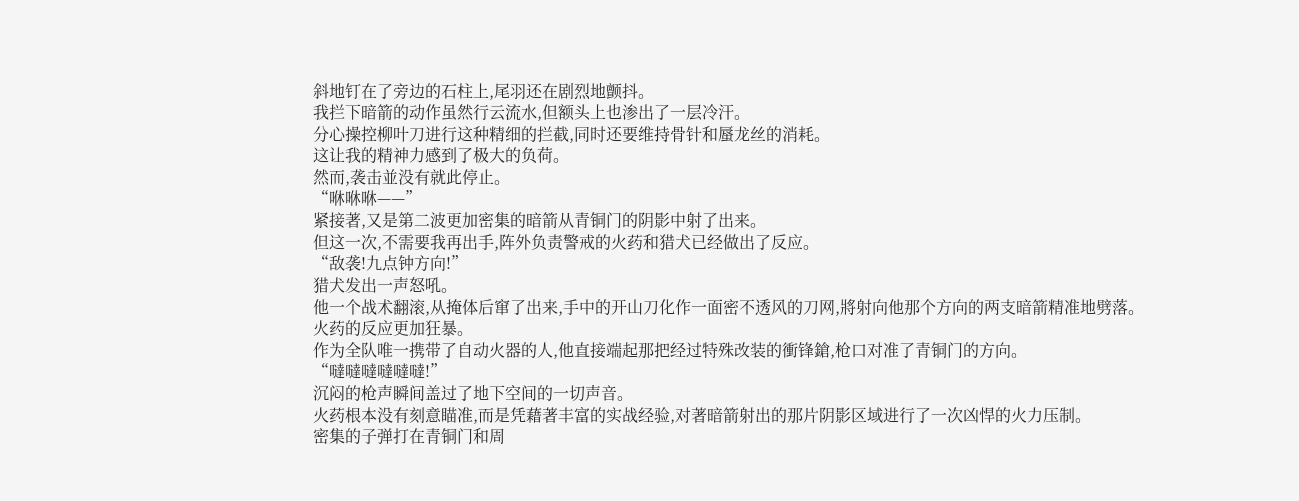斜地钉在了旁边的石柱上,尾羽还在剧烈地颤抖。
我拦下暗箭的动作虽然行云流水,但额头上也渗出了一层冷汗。
分心操控柳叶刀进行这种精细的拦截,同时还要维持骨针和蜃龙丝的消耗。
这让我的精神力感到了极大的负荷。
然而,袭击並没有就此停止。
“咻咻咻——”
紧接著,又是第二波更加密集的暗箭从青铜门的阴影中射了出来。
但这一次,不需要我再出手,阵外负责警戒的火药和猎犬已经做出了反应。
“敌袭!九点钟方向!”
猎犬发出一声怒吼。
他一个战术翻滚,从掩体后窜了出来,手中的开山刀化作一面密不透风的刀网,將射向他那个方向的两支暗箭精准地劈落。
火药的反应更加狂暴。
作为全队唯一携带了自动火器的人,他直接端起那把经过特殊改装的衝锋鎗,枪口对准了青铜门的方向。
“噠噠噠噠噠噠!”
沉闷的枪声瞬间盖过了地下空间的一切声音。
火药根本没有刻意瞄准,而是凭藉著丰富的实战经验,对著暗箭射出的那片阴影区域进行了一次凶悍的火力压制。
密集的子弹打在青铜门和周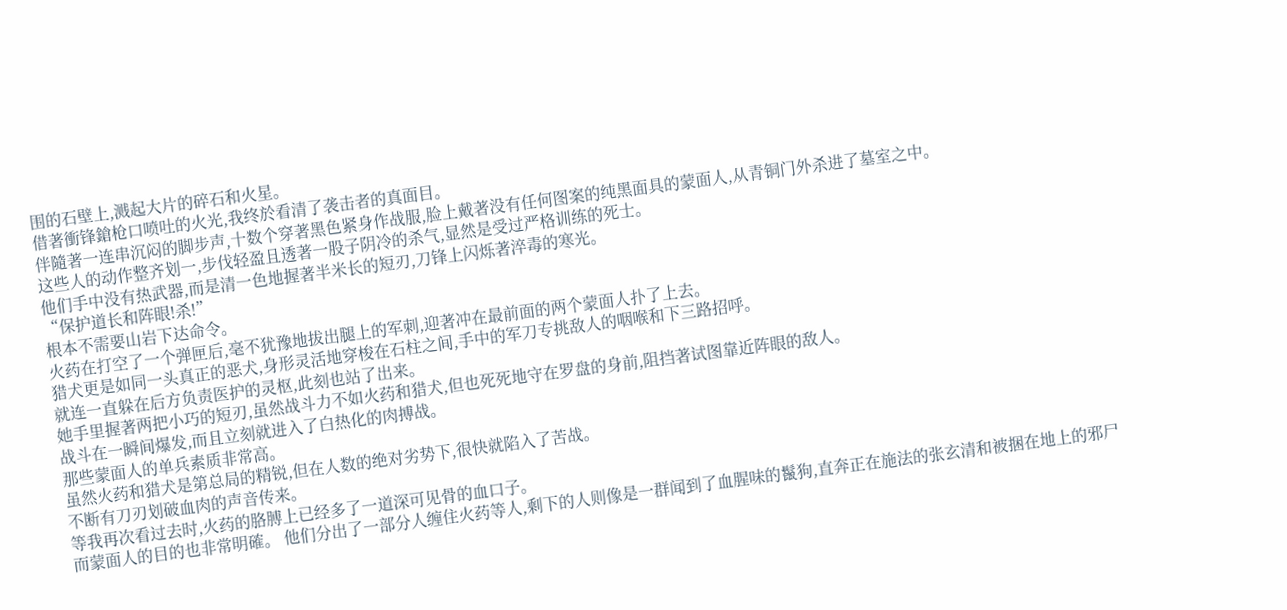围的石壁上,溅起大片的碎石和火星。
借著衝锋鎗枪口喷吐的火光,我终於看清了袭击者的真面目。
伴隨著一连串沉闷的脚步声,十数个穿著黑色紧身作战服,脸上戴著没有任何图案的纯黑面具的蒙面人,从青铜门外杀进了墓室之中。
这些人的动作整齐划一,步伐轻盈且透著一股子阴冷的杀气,显然是受过严格训练的死士。
他们手中没有热武器,而是清一色地握著半米长的短刃,刀锋上闪烁著淬毒的寒光。
“保护道长和阵眼!杀!”
根本不需要山岩下达命令。
火药在打空了一个弹匣后,毫不犹豫地拔出腿上的军刺,迎著冲在最前面的两个蒙面人扑了上去。
猎犬更是如同一头真正的恶犬,身形灵活地穿梭在石柱之间,手中的军刀专挑敌人的咽喉和下三路招呼。
就连一直躲在后方负责医护的灵枢,此刻也站了出来。
她手里握著两把小巧的短刃,虽然战斗力不如火药和猎犬,但也死死地守在罗盘的身前,阻挡著试图靠近阵眼的敌人。
战斗在一瞬间爆发,而且立刻就进入了白热化的肉搏战。
那些蒙面人的单兵素质非常高。
虽然火药和猎犬是第总局的精锐,但在人数的绝对劣势下,很快就陷入了苦战。
不断有刀刃划破血肉的声音传来。
等我再次看过去时,火药的胳膊上已经多了一道深可见骨的血口子。
而蒙面人的目的也非常明確。 他们分出了一部分人缠住火药等人,剩下的人则像是一群闻到了血腥味的鬣狗,直奔正在施法的张玄清和被捆在地上的邪尸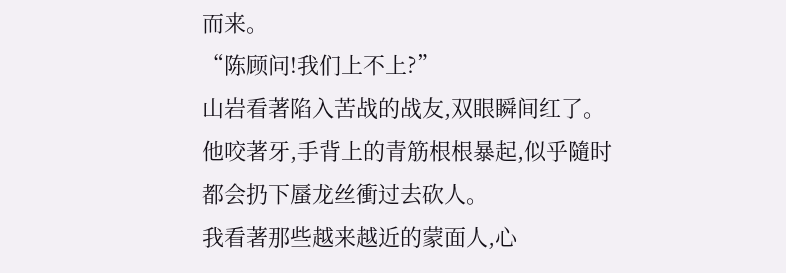而来。
“陈顾问!我们上不上?”
山岩看著陷入苦战的战友,双眼瞬间红了。
他咬著牙,手背上的青筋根根暴起,似乎隨时都会扔下蜃龙丝衝过去砍人。
我看著那些越来越近的蒙面人,心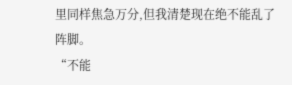里同样焦急万分,但我清楚现在绝不能乱了阵脚。
“不能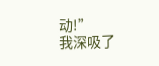动!”
我深吸了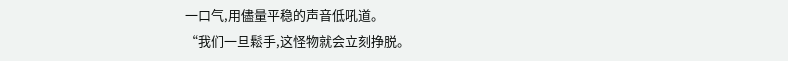一口气,用儘量平稳的声音低吼道。
“我们一旦鬆手,这怪物就会立刻挣脱。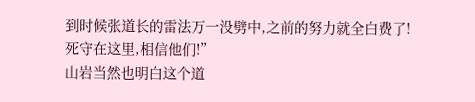到时候张道长的雷法万一没劈中,之前的努力就全白费了!
死守在这里,相信他们!”
山岩当然也明白这个道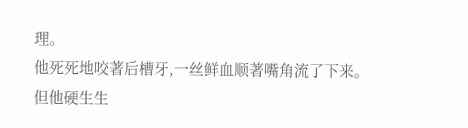理。
他死死地咬著后槽牙,一丝鲜血顺著嘴角流了下来。
但他硬生生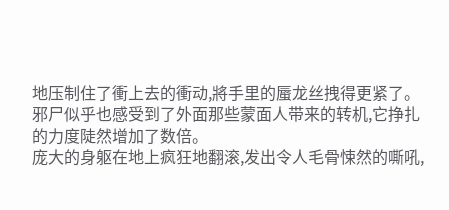地压制住了衝上去的衝动,將手里的蜃龙丝拽得更紧了。
邪尸似乎也感受到了外面那些蒙面人带来的转机,它挣扎的力度陡然增加了数倍。
庞大的身躯在地上疯狂地翻滚,发出令人毛骨悚然的嘶吼,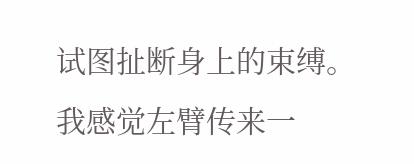试图扯断身上的束缚。
我感觉左臂传来一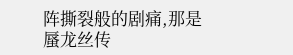阵撕裂般的剧痛,那是蜃龙丝传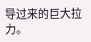导过来的巨大拉力。